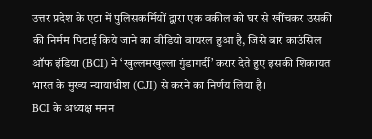उत्तर प्रदेश के एटा में पुलिसकर्मियों द्वारा एक वकील को घर से खींचकर उसकी की निर्मम पिटाई किये जाने का वीडियो वायरल हुआ है, जिसे बार काउंसिल ऑफ इंडिया (BCI) ने ‘खुल्लमखुल्ला गुंडागर्दी’ करार देते हुए इसकी शिकायत भारत के मुख्य न्यायाधीश (CJI) से करने का निर्णय लिया है।
BCI के अध्यक्ष मनन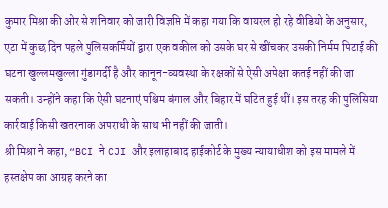कुमार मिश्रा की ओर से शनिवार को जारी विज्ञप्ति में कहा गया कि वायरल हो रहे वीडियो के अनुसार, एटा में कुछ दिन पहले पुलिसकर्मियों द्वारा एक वकील को उसके घर से खींचकर उसकी निर्मम पिटाई की घटना खुल्लमखुल्ला गुंडागर्दी है और कानून-व्यवस्था के रक्षकों से ऐसी अपेक्षा कतई नहीं की जा सकती। उन्होंने कहा कि ऐसी घटनाएं पश्चिम बंगाल और बिहार में घटित हुई थीं। इस तरह की पुलिसिया कार्रवाई किसी खतरनाक अपराधी के साथ भी नहीं की जाती।
श्री मिश्रा ने कहा, “BCI ने CJI और इलाहाबाद हाईकोर्ट के मुख्य न्यायाधीश को इस मामले में हस्तक्षेप का आग्रह करने का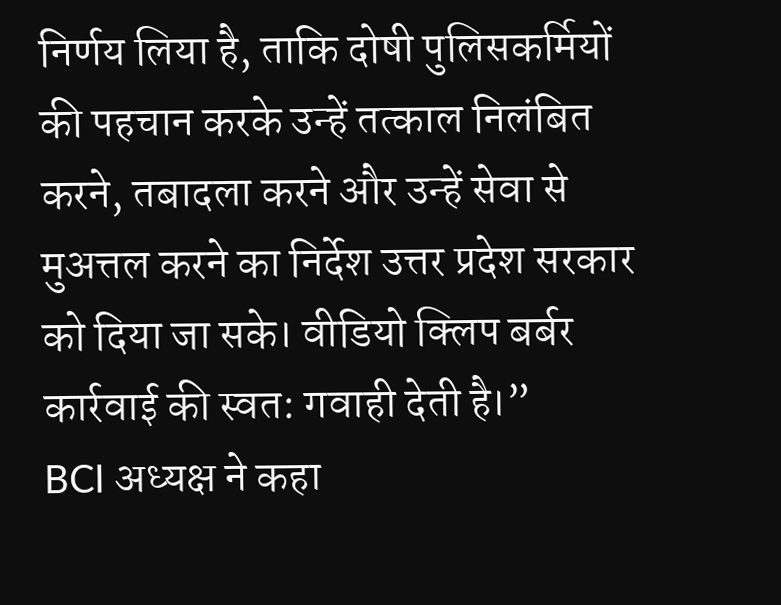निर्णय लिया है, ताकि दोषी पुलिसकर्मियों की पहचान करके उन्हें तत्काल निलंबित करने, तबादला करने और उन्हें सेवा से मुअत्तल करने का निर्देश उत्तर प्रदेश सरकार को दिया जा सके। वीडियो क्लिप बर्बर कार्रवाई की स्वत: गवाही देती है।”
BCI अध्यक्ष ने कहा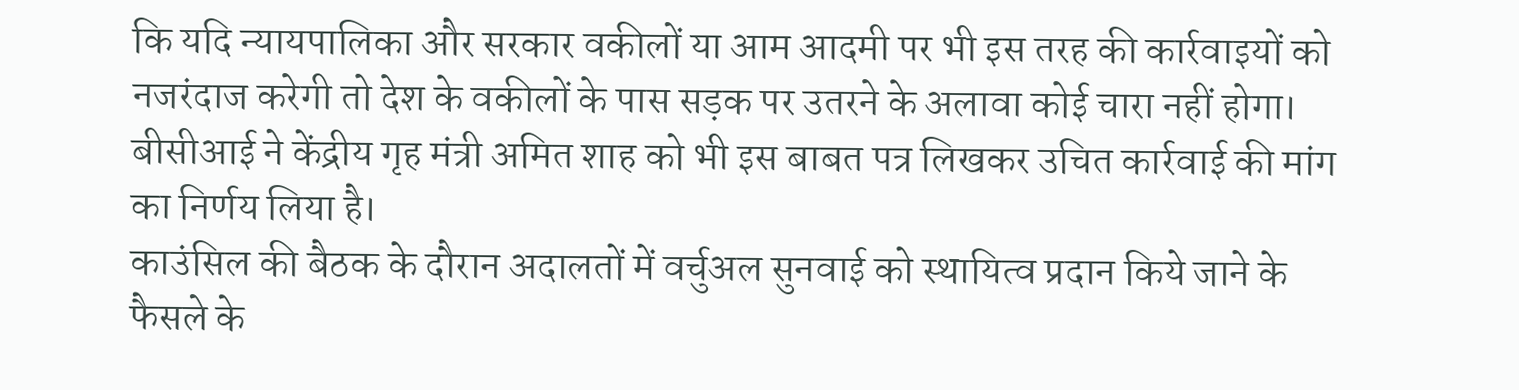कि यदि न्यायपालिका और सरकार वकीलों या आम आदमी पर भी इस तरह की कार्रवाइयों को नजरंदाज करेगी तो देश के वकीलों के पास सड़क पर उतरने के अलावा कोई चारा नहीं होगा।
बीसीआई ने केंद्रीय गृह मंत्री अमित शाह को भी इस बाबत पत्र लिखकर उचित कार्रवाई की मांग का निर्णय लिया है।
काउंसिल की बैठक के दौरान अदालतों में वर्चुअल सुनवाई को स्थायित्व प्रदान किये जाने के फैसले के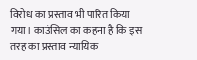विरोध का प्रस्ताव भी पारित किया गया। काउंसिल का कहना है कि इस तरह का प्रस्ताव न्यायिक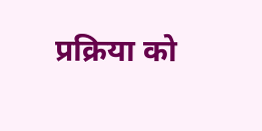प्रक्रिया को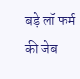बड़े लॉ फर्म की जेब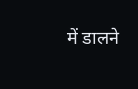में डालने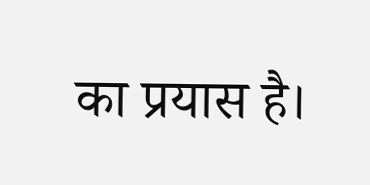का प्रयास है।